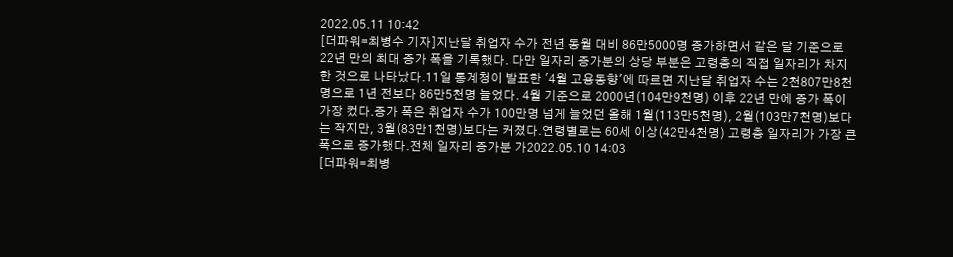2022.05.11 10:42
[더파워=최병수 기자]지난달 취업자 수가 전년 동월 대비 86만5000명 증가하면서 같은 달 기준으로 22년 만의 최대 증가 폭을 기록했다. 다만 일자리 증가분의 상당 부분은 고령층의 직접 일자리가 차지한 것으로 나타났다.11일 통계청이 발표한 '4월 고용동향'에 따르면 지난달 취업자 수는 2천807만8천명으로 1년 전보다 86만5천명 늘었다. 4월 기준으로 2000년(104만9천명) 이후 22년 만에 증가 폭이 가장 컸다.증가 폭은 취업자 수가 100만명 넘게 늘었던 올해 1월(113만5천명), 2월(103만7천명)보다는 작지만, 3월(83만1천명)보다는 커졌다.연령별로는 60세 이상(42만4천명) 고령층 일자리가 가장 큰 폭으로 증가했다.전체 일자리 증가분 가2022.05.10 14:03
[더파워=최병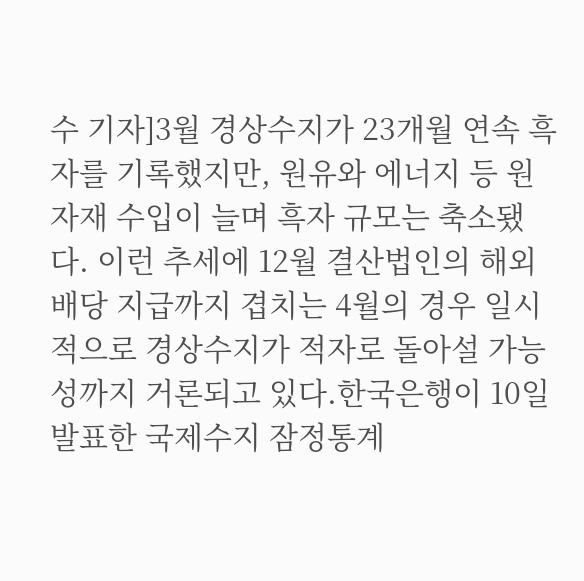수 기자]3월 경상수지가 23개월 연속 흑자를 기록했지만, 원유와 에너지 등 원자재 수입이 늘며 흑자 규모는 축소됐다. 이런 추세에 12월 결산법인의 해외 배당 지급까지 겹치는 4월의 경우 일시적으로 경상수지가 적자로 돌아설 가능성까지 거론되고 있다.한국은행이 10일 발표한 국제수지 잠정통계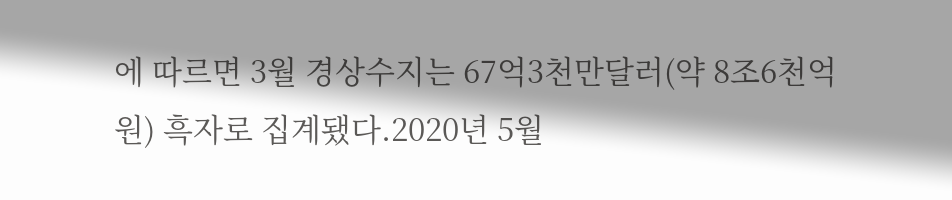에 따르면 3월 경상수지는 67억3천만달러(약 8조6천억원) 흑자로 집계됐다.2020년 5월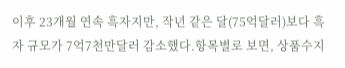이후 23개월 연속 흑자지만, 작년 같은 달(75억달러)보다 흑자 규모가 7억7천만달러 감소했다.항목별로 보면, 상품수지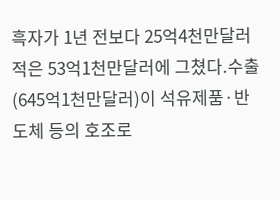흑자가 1년 전보다 25억4천만달러 적은 53억1천만달러에 그쳤다.수출(645억1천만달러)이 석유제품·반도체 등의 호조로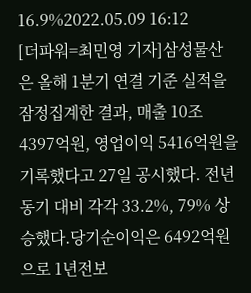16.9%2022.05.09 16:12
[더파워=최민영 기자]삼성물산은 올해 1분기 연결 기준 실적을 잠정집계한 결과, 매출 10조4397억원, 영업이익 5416억원을 기록했다고 27일 공시했다. 전년 동기 대비 각각 33.2%, 79% 상승했다.당기순이익은 6492억원으로 1년전보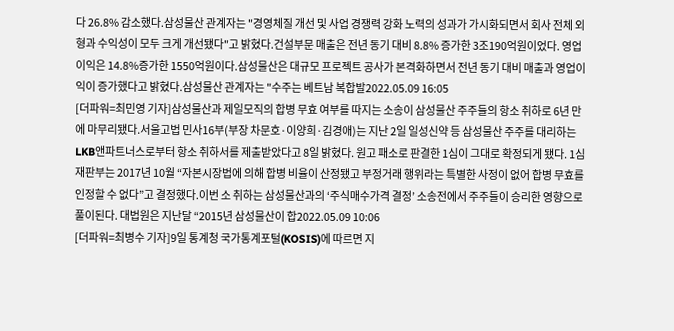다 26.8% 감소했다.삼성물산 관계자는 "경영체질 개선 및 사업 경쟁력 강화 노력의 성과가 가시화되면서 회사 전체 외형과 수익성이 모두 크게 개선됐다"고 밝혔다.건설부문 매출은 전년 동기 대비 8.8% 증가한 3조190억원이었다. 영업이익은 14.8%증가한 1550억원이다.삼성물산은 대규모 프로젝트 공사가 본격화하면서 전년 동기 대비 매출과 영업이익이 증가했다고 밝혔다.삼성물산 관계자는 "수주는 베트남 복합발2022.05.09 16:05
[더파워=최민영 기자]삼성물산과 제일모직의 합병 무효 여부를 따지는 소송이 삼성물산 주주들의 항소 취하로 6년 만에 마무리됐다.서울고법 민사16부(부장 차문호·이양희·김경애)는 지난 2일 일성신약 등 삼성물산 주주를 대리하는 LKB앤파트너스로부터 항소 취하서를 제출받았다고 8일 밝혔다. 원고 패소로 판결한 1심이 그대로 확정되게 됐다. 1심 재판부는 2017년 10월 “자본시장법에 의해 합병 비율이 산정됐고 부정거래 행위라는 특별한 사정이 없어 합병 무효를 인정할 수 없다”고 결정했다.이번 소 취하는 삼성물산과의 ‘주식매수가격 결정’ 소송전에서 주주들이 승리한 영향으로 풀이된다. 대법원은 지난달 “2015년 삼성물산이 합2022.05.09 10:06
[더파워=최병수 기자]9일 통계청 국가통계포털(KOSIS)에 따르면 지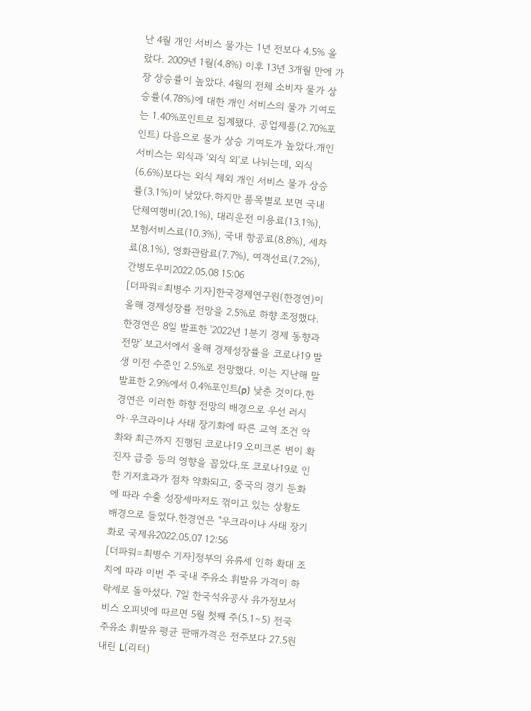난 4월 개인 서비스 물가는 1년 전보다 4.5% 올랐다. 2009년 1월(4.8%) 이후 13년 3개월 만에 가장 상승률이 높았다. 4월의 전체 소비자 물가 상승률(4.78%)에 대한 개인 서비스의 물가 기여도는 1.40%포인트로 집계됐다. 공업제품(2.70%포인트) 다음으로 물가 상승 기여도가 높았다.개인 서비스는 외식과 '외식 외'로 나뉘는데, 외식(6.6%)보다는 외식 제외 개인 서비스 물가 상승률(3.1%)이 낮았다.하지만 품목별로 보면 국내 단체여행비(20.1%), 대리운전 이용료(13.1%), 보험서비스료(10.3%), 국내 항공료(8.8%), 세차료(8.1%), 영화관람료(7.7%), 여객선료(7.2%), 간병도우미2022.05.08 15:06
[더파워=최병수 기자]한국경제연구원(한경연)이 올해 경제성장률 전망을 2.5%로 하향 조정했다. 한경연은 8일 발표한 '2022년 1분기 경제 동향과 전망' 보고서에서 올해 경제성장률을 코로나19 발생 이전 수준인 2.5%로 전망했다. 이는 지난해 말 발표한 2.9%에서 0.4%포인트(p) 낮춘 것이다.한경연은 이러한 하향 전망의 배경으로 우선 러시아·우크라이나 사태 장기화에 따른 교역 조건 악화와 최근까지 진행된 코로나19 오미크론 변이 확진자 급증 등의 영향을 꼽았다.또 코로나19로 인한 기저효과가 점차 약화되고, 중국의 경기 둔화에 따라 수출 성장세마저도 꺾이고 있는 상황도 배경으로 들었다.한경연은 "우크라이나 사태 장기화로 국제유2022.05.07 12:56
[더파워=최병수 기자]정부의 유류세 인하 확대 조치에 따라 이번 주 국내 주유소 휘발유 가격이 하락세로 돌아섰다. 7일 한국석유공사 유가정보서비스 오피넷에 따르면 5월 첫째 주(5.1∼5) 전국 주유소 휘발유 평균 판매가격은 전주보다 27.5원 내린 L(리터)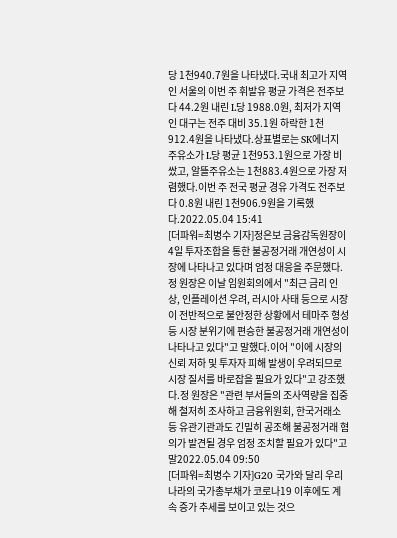당 1천940.7원을 나타냈다.국내 최고가 지역인 서울의 이번 주 휘발유 평균 가격은 전주보다 44.2원 내린 L당 1988.0원, 최저가 지역인 대구는 전주 대비 35.1원 하락한 1천912.4원을 나타냈다.상표별로는 SK에너지 주유소가 L당 평균 1천953.1원으로 가장 비쌌고, 알뜰주유소는 1천883.4원으로 가장 저렴했다.이번 주 전국 평균 경유 가격도 전주보다 0.8원 내린 1천906.9원을 기록했다.2022.05.04 15:41
[더파워=최병수 기자]정은보 금융감독원장이 4일 투자조합을 통한 불공정거래 개연성이 시장에 나타나고 있다며 엄정 대응을 주문했다. 정 원장은 이날 임원회의에서 "최근 금리 인상, 인플레이션 우려, 러시아 사태 등으로 시장이 전반적으로 불안정한 상황에서 테마주 형성 등 시장 분위기에 편승한 불공정거래 개연성이 나타나고 있다"고 말했다.이어 "이에 시장의 신뢰 저하 및 투자자 피해 발생이 우려되므로 시장 질서를 바로잡을 필요가 있다"고 강조했다.정 원장은 "관련 부서들의 조사역량을 집중해 철저히 조사하고 금융위원회, 한국거래소 등 유관기관과도 긴밀히 공조해 불공정거래 혐의가 발견될 경우 엄정 조치할 필요가 있다"고 말2022.05.04 09:50
[더파워=최병수 기자]G20 국가와 달리 우리나라의 국가총부채가 코로나19 이후에도 계속 증가 추세를 보이고 있는 것으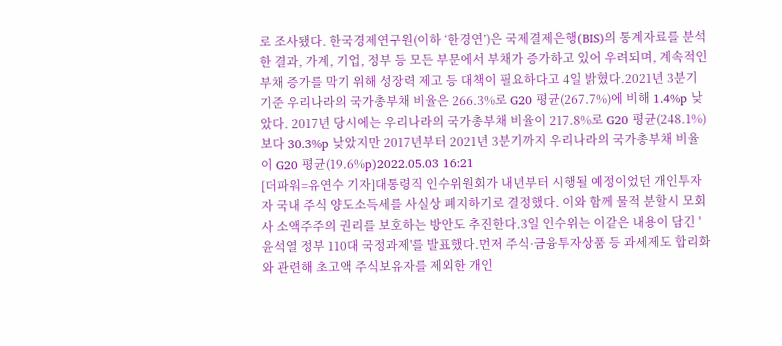로 조사됐다. 한국경제연구원(이하 ‘한경연’)은 국제결제은행(BIS)의 통계자료를 분석한 결과, 가계, 기업, 정부 등 모든 부문에서 부채가 증가하고 있어 우려되며, 계속적인 부채 증가를 막기 위해 성장력 제고 등 대책이 필요하다고 4일 밝혔다.2021년 3분기 기준 우리나라의 국가총부채 비율은 266.3%로 G20 평균(267.7%)에 비해 1.4%p 낮았다. 2017년 당시에는 우리나라의 국가총부채 비율이 217.8%로 G20 평균(248.1%)보다 30.3%p 낮았지만 2017년부터 2021년 3분기까지 우리나라의 국가총부채 비율이 G20 평균(19.6%p)2022.05.03 16:21
[더파워=유연수 기자]대통령직 인수위원회가 내년부터 시행될 예정이었던 개인투자자 국내 주식 양도소득세를 사실상 폐지하기로 결정했다. 이와 함께 물적 분할시 모회사 소액주주의 권리를 보호하는 방안도 추진한다.3일 인수위는 이같은 내용이 담긴 '윤석열 정부 110대 국정과제'를 발표했다.먼저 주식·금융투자상품 등 과세제도 합리화와 관련해 초고액 주식보유자를 제외한 개인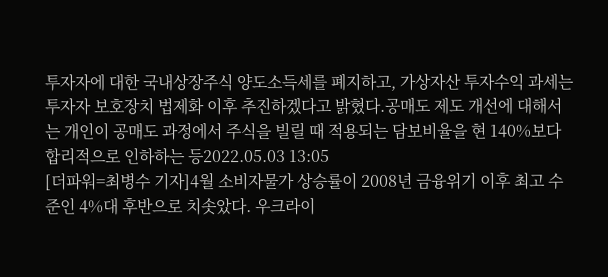투자자에 대한 국내상장주식 양도소득세를 폐지하고, 가상자산 투자수익 과세는 투자자 보호장치 법제화 이후 추진하겠다고 밝혔다.공매도 제도 개선에 대해서는 개인이 공매도 과정에서 주식을 빌릴 때 적용되는 담보비율을 현 140%보다 합리적으로 인하하는 등2022.05.03 13:05
[더파워=최병수 기자]4월 소비자물가 상승률이 2008년 금융위기 이후 최고 수준인 4%대 후반으로 치솟았다. 우크라이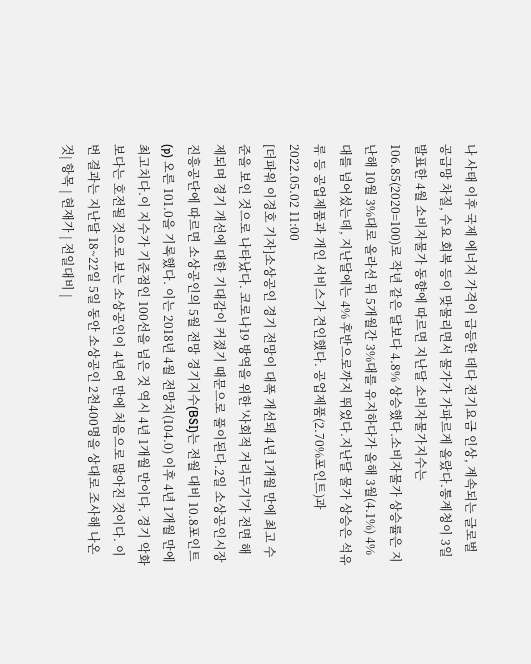나 사태 이후 국제 에너지 가격이 급등한 데다 전기요금 인상, 계속되는 글로벌 공급망 차질, 수요 회복 등이 맞물리면서 물가가 가파르게 올랐다.통계청이 3일 발표한 4월 소비자물가 동향에 따르면 지난달 소비자물가지수는 106.85(2020=100)로 작년 같은 달보다 4.8% 상승했다.소비자물가 상승률은 지난해 10월 3%대로 올라선 뒤 5개월간 3%대를 유지하다가 올해 3월(4.1%) 4%대를 넘어섰는데, 지난달에는 4% 후반으로까지 뛰었다.지난달 물가 상승은 석유류 등 공업제품과 개인 서비스가 견인했다. 공업제품(2.70%포인트)과2022.05.02 11:00
[더파워 이경호 기자]소상공인 경기 전망이 대폭 개선돼 4년 1개월 만에 최고 수준을 보인 것으로 나타났다. 코로나19 방역을 위한 '사회적 거리두기'가 전면 해제되며 경기 개선에 대한 기대감이 커졌기 때문으로 풀이된다.2일 소상공인시장진흥공단에 따르면 소상공인의 5월 전망 경기지수(BSI)는 전월 대비 10.8포인트(p) 오른 101.0을 기록했다. 이는 2018년 4월 전망치(104.0) 이후 4년 1개월 만에 최고치다.이 지수가 기준점인 100선을 넘은 것 역시 4년 1개월 만이다. 경기 악화보다는 호전될 것으로 보는 소상공인이 4년여 만에 처음으로 많아진 것이다. 이번 결과는 지난달 18~22일 5일 동안 소상공인 2천400명을 상대로 조사해 나온 것| 항목 | 현재가 | 전일대비 |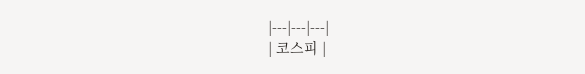|---|---|---|
| 코스피 |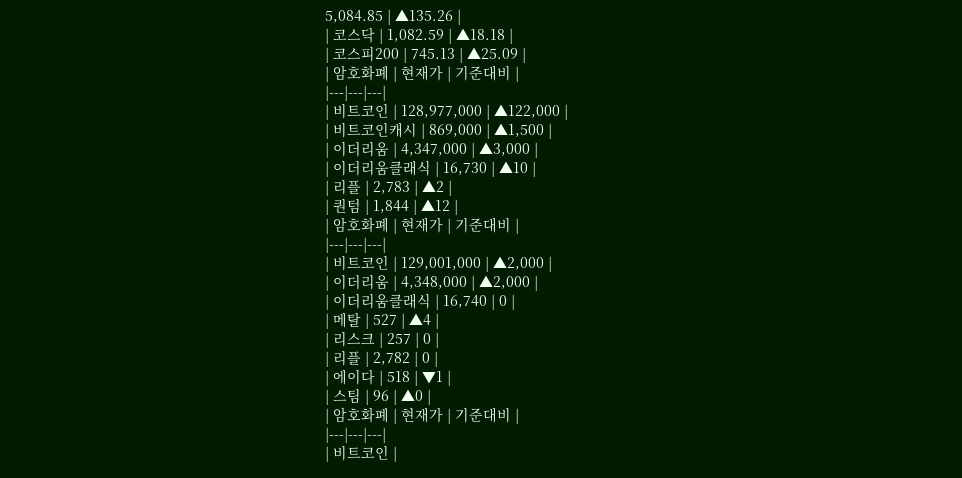5,084.85 | ▲135.26 |
| 코스닥 | 1,082.59 | ▲18.18 |
| 코스피200 | 745.13 | ▲25.09 |
| 암호화폐 | 현재가 | 기준대비 |
|---|---|---|
| 비트코인 | 128,977,000 | ▲122,000 |
| 비트코인캐시 | 869,000 | ▲1,500 |
| 이더리움 | 4,347,000 | ▲3,000 |
| 이더리움클래식 | 16,730 | ▲10 |
| 리플 | 2,783 | ▲2 |
| 퀀텀 | 1,844 | ▲12 |
| 암호화폐 | 현재가 | 기준대비 |
|---|---|---|
| 비트코인 | 129,001,000 | ▲2,000 |
| 이더리움 | 4,348,000 | ▲2,000 |
| 이더리움클래식 | 16,740 | 0 |
| 메탈 | 527 | ▲4 |
| 리스크 | 257 | 0 |
| 리플 | 2,782 | 0 |
| 에이다 | 518 | ▼1 |
| 스팀 | 96 | ▲0 |
| 암호화폐 | 현재가 | 기준대비 |
|---|---|---|
| 비트코인 |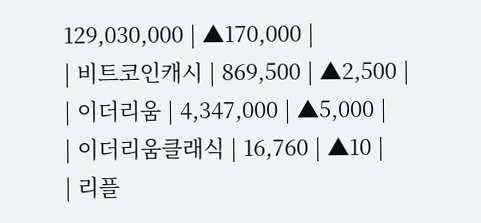129,030,000 | ▲170,000 |
| 비트코인캐시 | 869,500 | ▲2,500 |
| 이더리움 | 4,347,000 | ▲5,000 |
| 이더리움클래식 | 16,760 | ▲10 |
| 리플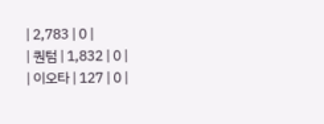| 2,783 | 0 |
| 퀀텀 | 1,832 | 0 |
| 이오타 | 127 | 0 |